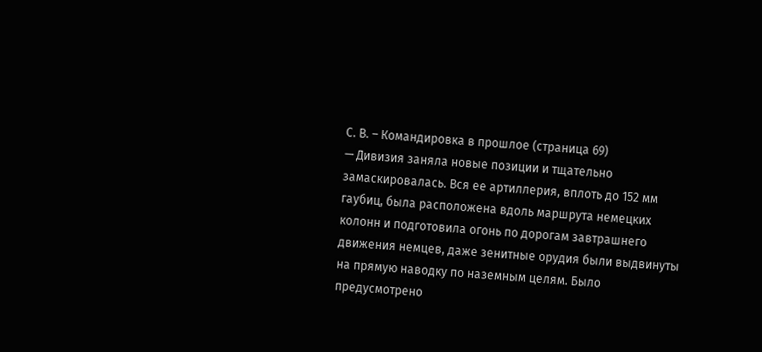С. В. – Командировка в прошлое (страница 69)
— Дивизия заняла новые позиции и тщательно замаскировалась. Вся ее артиллерия, вплоть до 152 мм гаубиц, была расположена вдоль маршрута немецких колонн и подготовила огонь по дорогам завтрашнего движения немцев, даже зенитные орудия были выдвинуты на прямую наводку по наземным целям. Было предусмотрено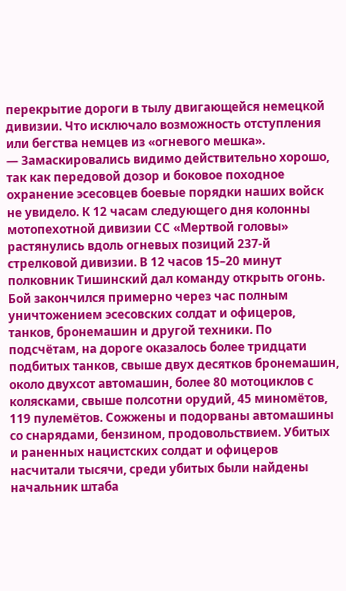перекрытие дороги в тылу двигающейся немецкой дивизии. Что исключало возможность отступления или бегства немцев из «огневого мешка».
— Замаскировались видимо действительно хорошо, так как передовой дозор и боковое походное охранение эсесовцев боевые порядки наших войск не увидело. К 12 часам следующего дня колонны мотопехотной дивизии СС «Мертвой головы» растянулись вдоль огневых позиций 237-й стрелковой дивизии. В 12 часов 15–20 минут полковник Тишинский дал команду открыть огонь. Бой закончился примерно через час полным уничтожением эсесовских солдат и офицеров, танков, бронемашин и другой техники. По подсчётам, на дороге оказалось более тридцати подбитых танков, свыше двух десятков бронемашин, около двухсот автомашин, более 80 мотоциклов с колясками, свыше полсотни орудий, 45 миномётов, 119 пулемётов. Сожжены и подорваны автомашины со снарядами, бензином, продовольствием. Убитых и раненных нацистских солдат и офицеров насчитали тысячи, среди убитых были найдены начальник штаба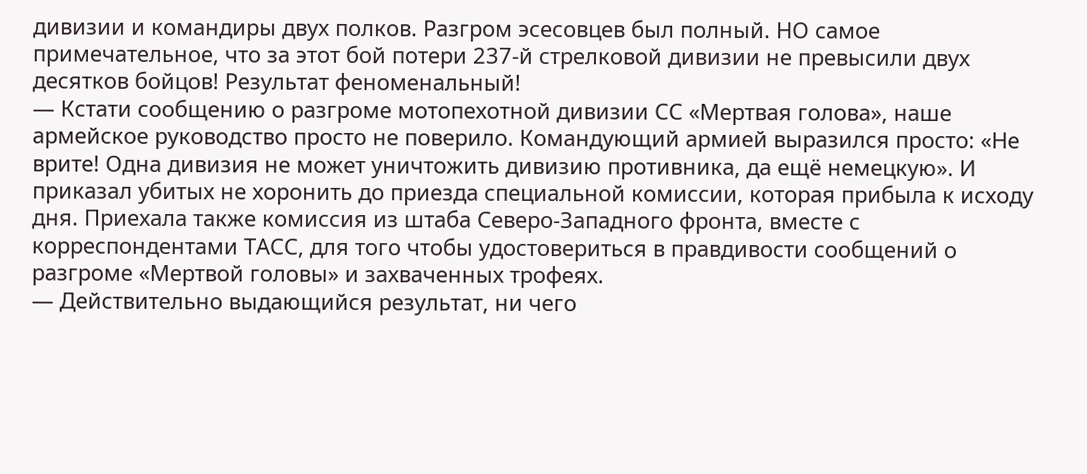дивизии и командиры двух полков. Разгром эсесовцев был полный. НО самое примечательное, что за этот бой потери 237-й стрелковой дивизии не превысили двух десятков бойцов! Результат феноменальный!
— Кстати сообщению о разгроме мотопехотной дивизии СС «Мертвая голова», наше армейское руководство просто не поверило. Командующий армией выразился просто: «Не врите! Одна дивизия не может уничтожить дивизию противника, да ещё немецкую». И приказал убитых не хоронить до приезда специальной комиссии, которая прибыла к исходу дня. Приехала также комиссия из штаба Северо-Западного фронта, вместе с корреспондентами ТАСС, для того чтобы удостовериться в правдивости сообщений о разгроме «Мертвой головы» и захваченных трофеях.
— Действительно выдающийся результат, ни чего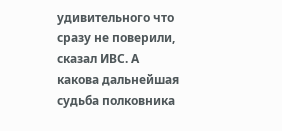удивительного что сразу не поверили, сказал ИВС. А какова дальнейшая судьба полковника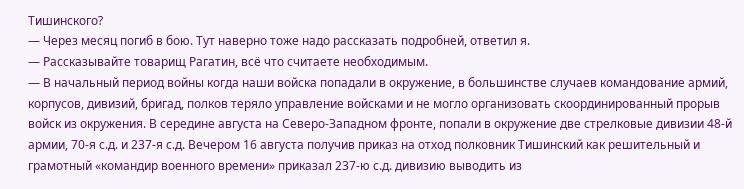Тишинского?
— Через месяц погиб в бою. Тут наверно тоже надо рассказать подробней, ответил я.
— Рассказывайте товарищ Рагатин, всё что считаете необходимым.
— В начальный период войны когда наши войска попадали в окружение, в большинстве случаев командование армий, корпусов, дивизий, бригад, полков теряло управление войсками и не могло организовать скоординированный прорыв войск из окружения. В середине августа на Северо-Западном фронте, попали в окружение две стрелковые дивизии 48-й армии, 70-я с.д. и 237-я с.д. Вечером 16 августа получив приказ на отход полковник Тишинский как решительный и грамотный «командир военного времени» приказал 237-ю с.д. дивизию выводить из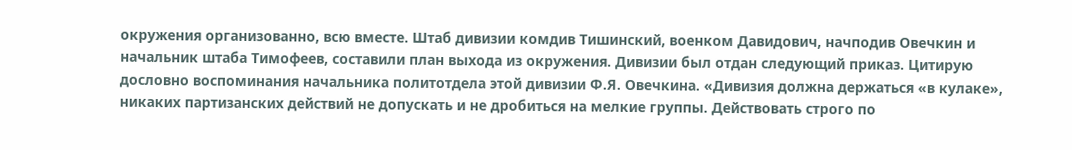окружения организованно, всю вместе. Штаб дивизии комдив Тишинский, военком Давидович, начподив Овечкин и начальник штаба Тимофеев, составили план выхода из окружения. Дивизии был отдан следующий приказ. Цитирую дословно воспоминания начальника политотдела этой дивизии Ф.Я. Овечкина. «Дивизия должна держаться «в кулаке», никаких партизанских действий не допускать и не дробиться на мелкие группы. Действовать строго по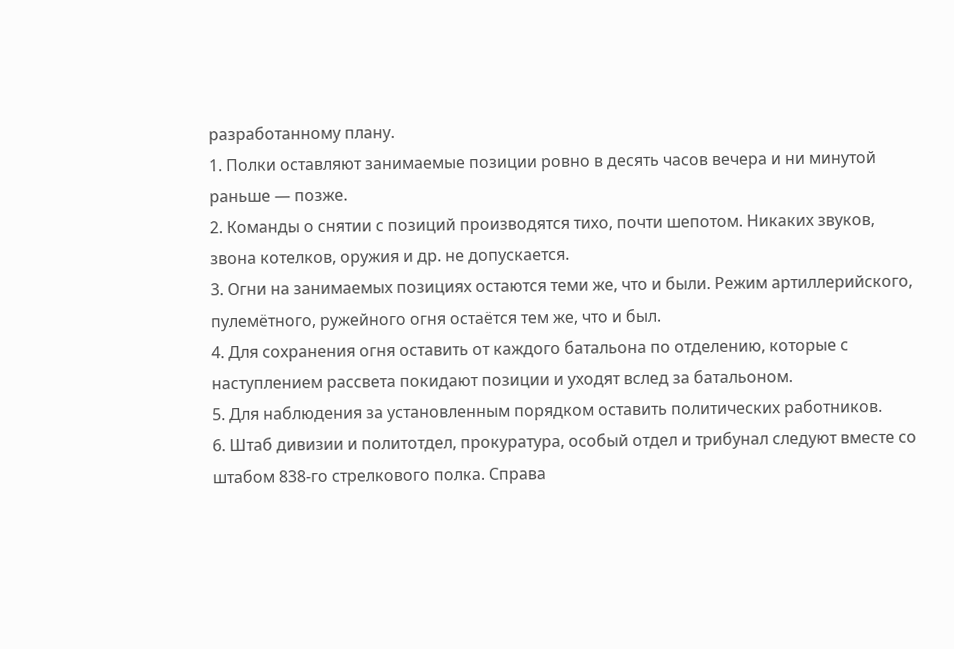разработанному плану.
1. Полки оставляют занимаемые позиции ровно в десять часов вечера и ни минутой раньше — позже.
2. Команды о снятии с позиций производятся тихо, почти шепотом. Никаких звуков, звона котелков, оружия и др. не допускается.
3. Огни на занимаемых позициях остаются теми же, что и были. Режим артиллерийского, пулемётного, ружейного огня остаётся тем же, что и был.
4. Для сохранения огня оставить от каждого батальона по отделению, которые с наступлением рассвета покидают позиции и уходят вслед за батальоном.
5. Для наблюдения за установленным порядком оставить политических работников.
6. Штаб дивизии и политотдел, прокуратура, особый отдел и трибунал следуют вместе со штабом 838-го стрелкового полка. Справа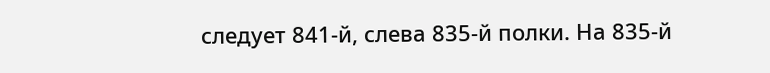следует 841-й, слева 835-й полки. На 835-й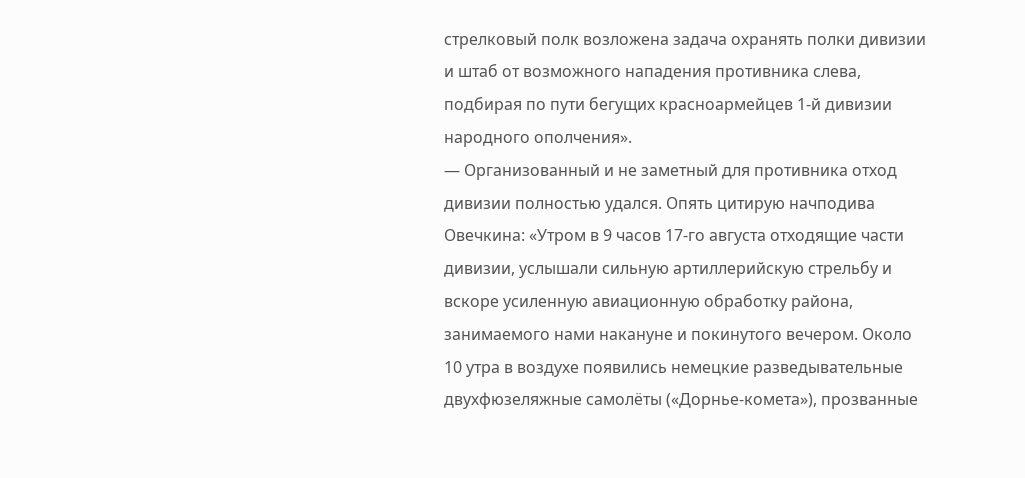стрелковый полк возложена задача охранять полки дивизии и штаб от возможного нападения противника слева, подбирая по пути бегущих красноармейцев 1-й дивизии народного ополчения».
— Организованный и не заметный для противника отход дивизии полностью удался. Опять цитирую начподива Овечкина: «Утром в 9 часов 17-го августа отходящие части дивизии, услышали сильную артиллерийскую стрельбу и вскоре усиленную авиационную обработку района, занимаемого нами накануне и покинутого вечером. Около 10 утра в воздухе появились немецкие разведывательные двухфюзеляжные самолёты («Дорнье-комета»), прозванные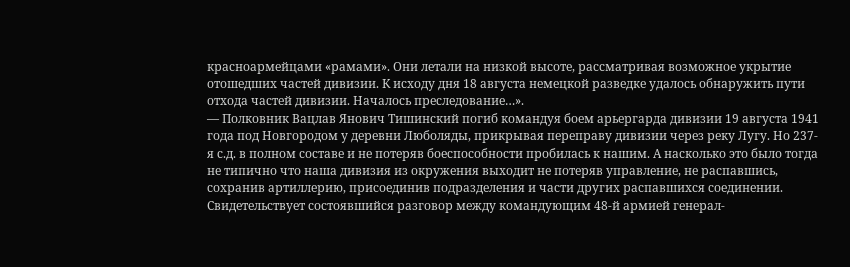красноармейцами «рамами». Они летали на низкой высоте, рассматривая возможное укрытие отошедших частей дивизии. К исходу дня 18 августа немецкой разведке удалось обнаружить пути отхода частей дивизии. Началось преследование…».
— Полковник Вацлав Янович Тишинский погиб командуя боем арьергарда дивизии 19 августа 1941 года под Новгородом у деревни Люболяды, прикрывая переправу дивизии через реку Лугу. Но 237-я с.д. в полном составе и не потеряв боеспособности пробилась к нашим. А насколько это было тогда не типично что наша дивизия из окружения выходит не потеряв управление, не распавшись, сохранив артиллерию, присоединив подразделения и части других распавшихся соединении. Свидетельствует состоявшийся разговор между командующим 48-й армией генерал-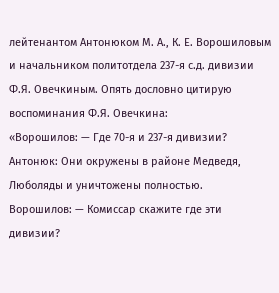лейтенантом Антонюком М. А., К. Е. Ворошиловым и начальником политотдела 237-я с.д. дивизии Ф.Я. Овечкиным. Опять дословно цитирую воспоминания Ф.Я. Овечкина:
«Ворошилов: — Где 70-я и 237-я дивизии?
Антонюк: Они окружены в районе Медведя, Люболяды и уничтожены полностью.
Ворошилов: — Комиссар скажите где эти дивизии?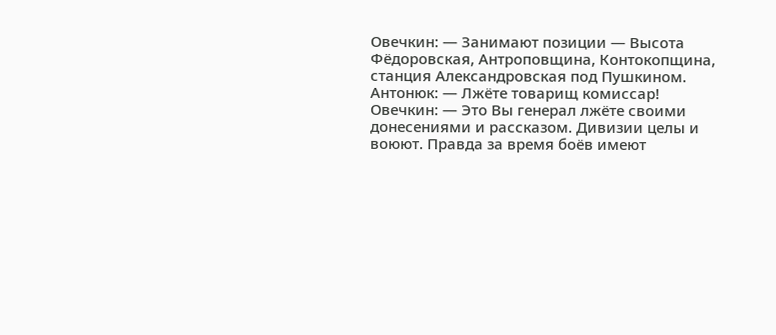Овечкин: — Занимают позиции — Высота Фёдоровская, Антроповщина, Контокопщина, станция Александровская под Пушкином.
Антонюк: — Лжёте товарищ комиссар!
Овечкин: — Это Вы генерал лжёте своими донесениями и рассказом. Дивизии целы и воюют. Правда за время боёв имеют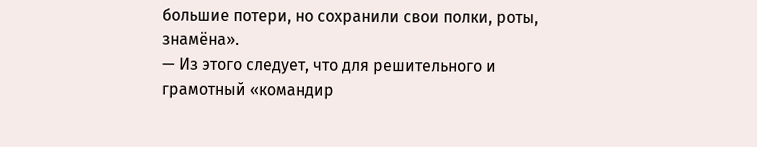большие потери, но сохранили свои полки, роты, знамёна».
— Из этого следует, что для решительного и грамотный «командир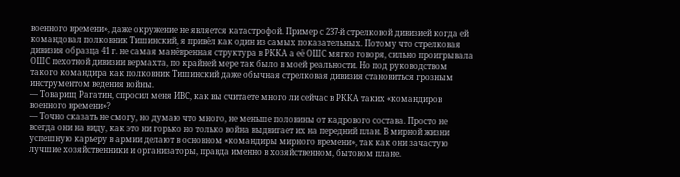военного времени», даже окружение не является катастрофой. Пример с 237-й стрелковой дивизией когда ей командовал полковник Тишинский, я привёл как один из самых показательных. Потому что стрелковая дивизия образца 41 г. не самая манёвренная структура в РККА а её ОШС мягко говоря, сильно проигрывала ОШС пехотной дивизии вермахта, по крайней мере так было в моей реальности. Но под руководством такого командира как полковник Тишинский даже обычная стрелковая дивизия становиться грозным инструментом ведения войны.
— Товарищ Рагатин, спросил меня ИВС, как вы считаете много ли сейчас в РККА таких «командиров военного времени»?
— Точно сказать не смогу, но думаю что много, не меньше половины от кадрового состава. Просто не всегда они на виду, как это ни горько но только война выдвигает их на передний план. В мирной жизни успешную карьеру в армии делают в основном «командиры мирного времени», так как они зачастую лучшие хозяйственники и организаторы, правда именно в хозяйственном, бытовом плане.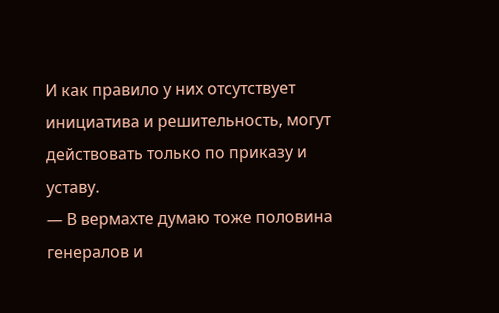И как правило у них отсутствует инициатива и решительность, могут действовать только по приказу и уставу.
— В вермахте думаю тоже половина генералов и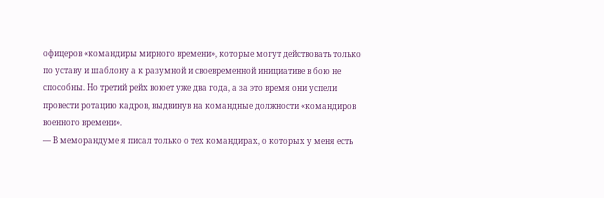офицеров «командиры мирного времени», которые могут действовать только по уставу и шаблону а к разумной и своевременной инициативе в бою не способны. Но третий рейх воюет уже два года, а за это время они успели провести ротацию кадров, выдвинув на командные должности «командиров военного времени».
— В меморандуме я писал только о тех командирах, о которых у меня есть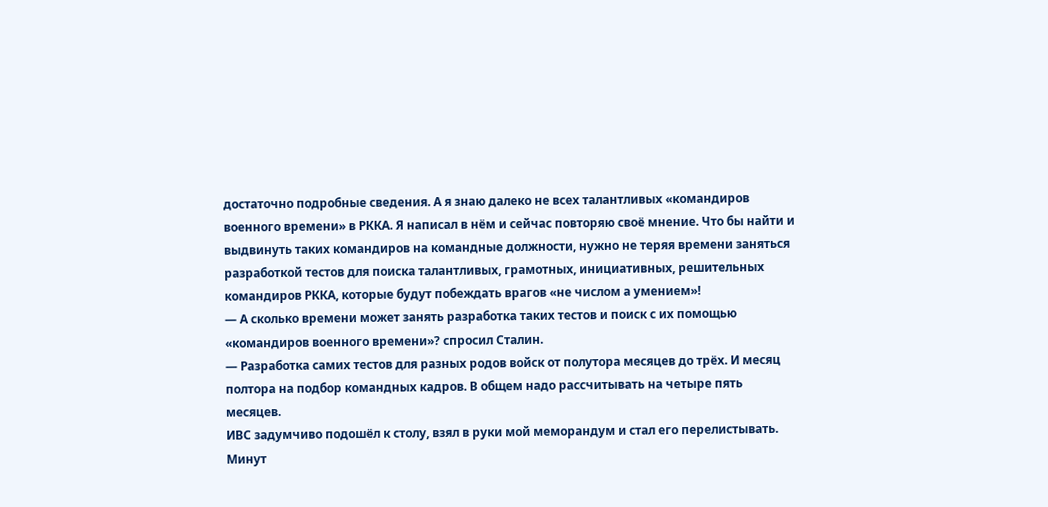достаточно подробные сведения. А я знаю далеко не всех талантливых «командиров военного времени» в РККА. Я написал в нём и сейчас повторяю своё мнение. Что бы найти и выдвинуть таких командиров на командные должности, нужно не теряя времени заняться разработкой тестов для поиска талантливых, грамотных, инициативных, решительных командиров РККА, которые будут побеждать врагов «не числом а умением»!
— А сколько времени может занять разработка таких тестов и поиск с их помощью «командиров военного времени»? спросил Сталин.
— Разработка самих тестов для разных родов войск от полутора месяцев до трёх. И месяц полтора на подбор командных кадров. В общем надо рассчитывать на четыре пять месяцев.
ИВС задумчиво подошёл к столу, взял в руки мой меморандум и стал его перелистывать. Минут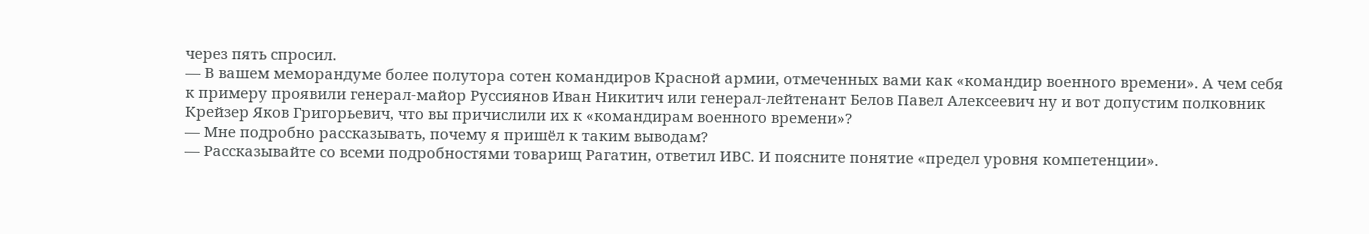через пять спросил.
— В вашем меморандуме более полутора сотен командиров Красной армии, отмеченных вами как «командир военного времени». А чем себя к примеру проявили генерал-майор Руссиянов Иван Никитич или генерал-лейтенант Белов Павел Алексеевич ну и вот допустим полковник Крейзер Яков Григорьевич, что вы причислили их к «командирам военного времени»?
— Мне подробно рассказывать, почему я пришёл к таким выводам?
— Рассказывайте со всеми подробностями товарищ Рагатин, ответил ИВС. И поясните понятие «предел уровня компетенции».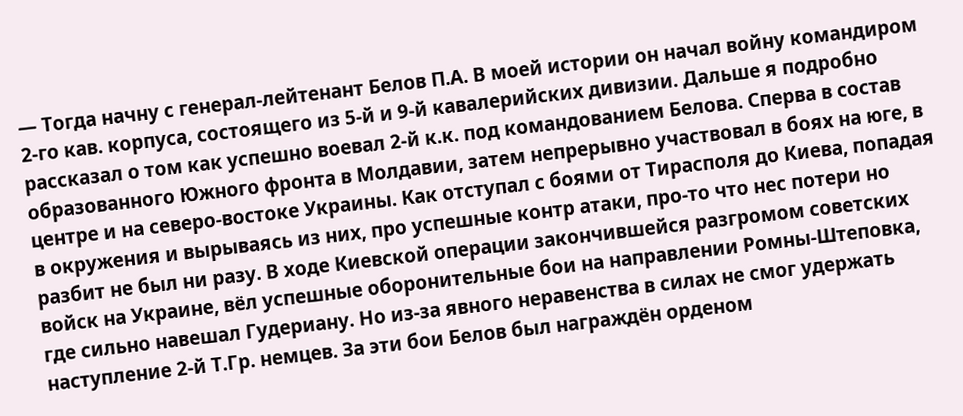— Тогда начну с генерал-лейтенант Белов П.А. В моей истории он начал войну командиром 2-го кав. корпуса, состоящего из 5-й и 9-й кавалерийских дивизии. Дальше я подробно рассказал о том как успешно воевал 2-й к.к. под командованием Белова. Сперва в состав образованного Южного фронта в Молдавии, затем непрерывно участвовал в боях на юге, в центре и на северо-востоке Украины. Как отступал с боями от Тирасполя до Киева, попадая в окружения и вырываясь из них, про успешные контр атаки, про-то что нес потери но разбит не был ни разу. В ходе Киевской операции закончившейся разгромом советских войск на Украине, вёл успешные оборонительные бои на направлении Ромны-Штеповка, где сильно навешал Гудериану. Но из-за явного неравенства в силах не смог удержать наступление 2-й Т.Гр. немцев. За эти бои Белов был награждён орденом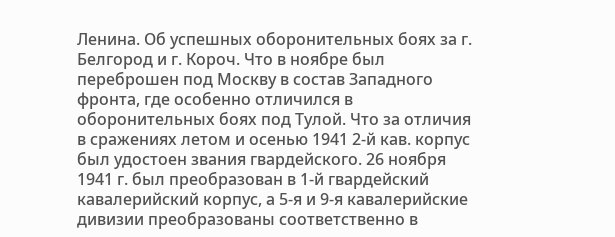Ленина. Об успешных оборонительных боях за г. Белгород и г. Короч. Что в ноябре был переброшен под Москву в состав Западного фронта, где особенно отличился в оборонительных боях под Тулой. Что за отличия в сражениях летом и осенью 1941 2-й кав. корпус был удостоен звания гвардейского. 26 ноября 1941 г. был преобразован в 1-й гвардейский кавалерийский корпус, а 5-я и 9-я кавалерийские дивизии преобразованы соответственно в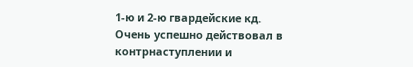1-ю и 2-ю гвардейские кд. Очень успешно действовал в контрнаступлении и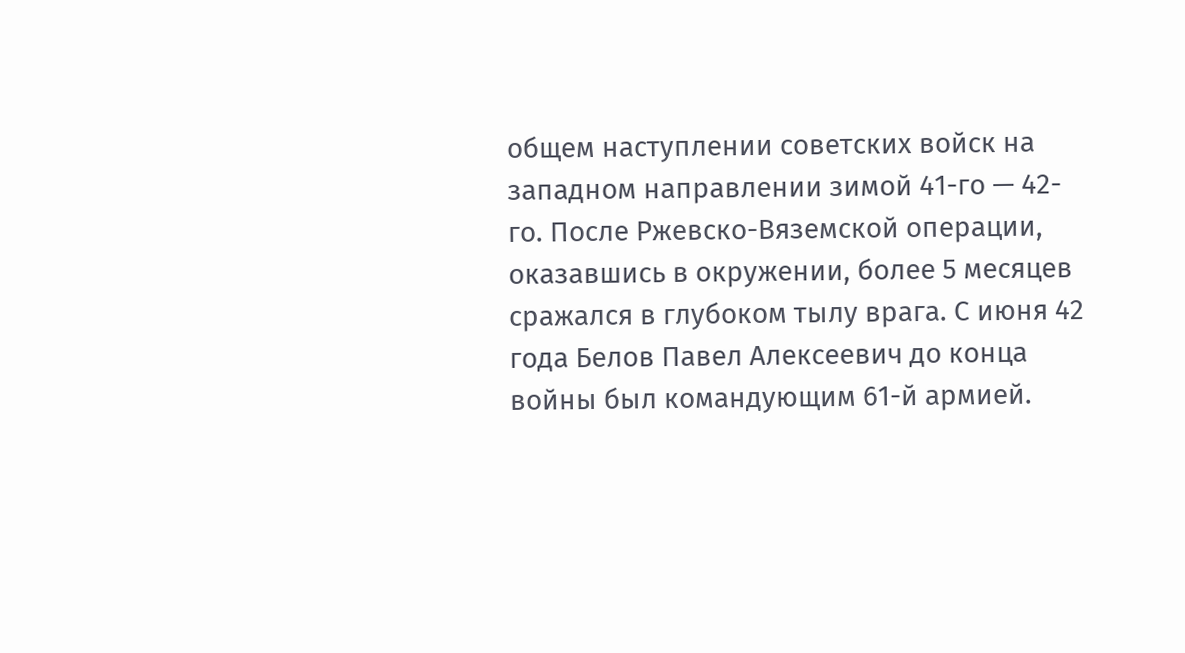общем наступлении советских войск на западном направлении зимой 41-го — 42-го. После Ржевско-Вяземской операции, оказавшись в окружении, более 5 месяцев сражался в глубоком тылу врага. С июня 42 года Белов Павел Алексеевич до конца войны был командующим 61-й армией.